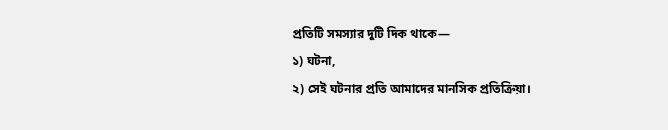প্রতিটি সমস্যার দুটি দিক থাকে—
১) ঘটনা,
২) সেই ঘটনার প্রতি আমাদের মানসিক প্রতিক্রিয়া।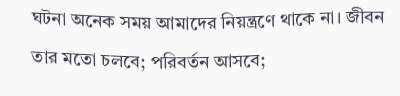ঘটনা অনেক সময় আমাদের নিয়ন্ত্রণে থাকে না। জীবন তার মতো চলবে; পরিবর্তন আসবে;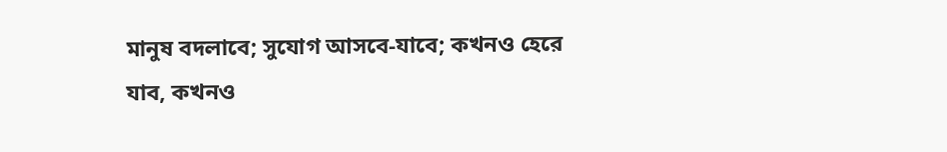মানুষ বদলাবে; সুযোগ আসবে-যাবে; কখনও হেরে যাব, কখনও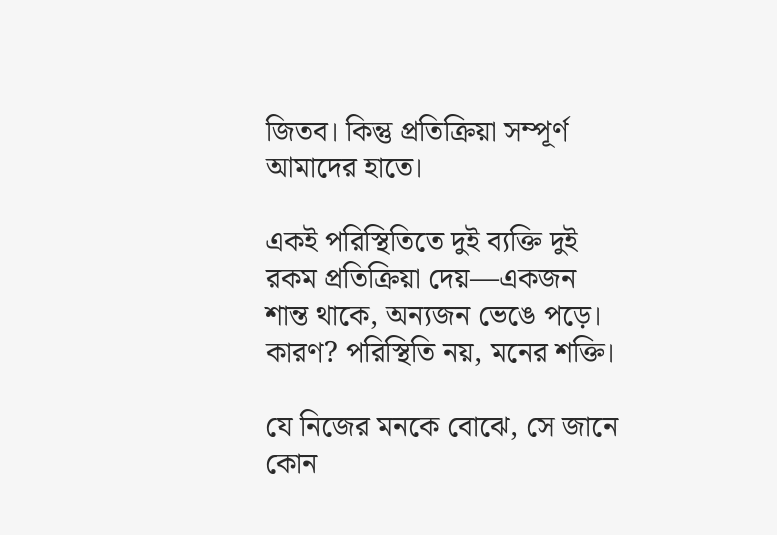জিতব। কিন্তু প্রতিক্রিয়া সম্পূর্ণ আমাদের হাতে।

একই পরিস্থিতিতে দুই ব্যক্তি দুই রকম প্রতিক্রিয়া দেয়—একজন শান্ত থাকে, অন্যজন ভেঙে পড়ে। কারণ? পরিস্থিতি নয়, মনের শক্তি।

যে নিজের মনকে বোঝে, সে জানে কোন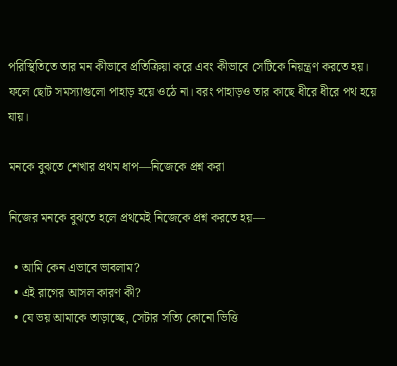পরিস্থিতিতে তার মন কীভাবে প্রতিক্রিয়া করে এবং কীভাবে সেটিকে নিয়ন্ত্রণ করতে হয়। ফলে ছোট সমস্যাগুলো পাহাড় হয়ে ওঠে না। বরং পাহাড়ও তার কাছে ধীরে ধীরে পথ হয়ে যায়।

মনকে বুঝতে শেখার প্রথম ধাপ—নিজেকে প্রশ্ন করা

নিজের মনকে বুঝতে হলে প্রথমেই নিজেকে প্রশ্ন করতে হয়—

  • আমি কেন এভাবে ভাবলাম?
  • এই রাগের আসল কারণ কী?
  • যে ভয় আমাকে তাড়াচ্ছে, সেটার সত্যি কোনো ভিত্তি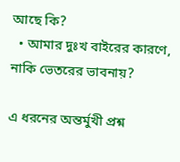আছে কি?
  • আমার দুঃখ বাইরের কারণে, নাকি ভেতরের ভাবনায়?

এ ধরনের অন্তর্মুখী প্রশ্ন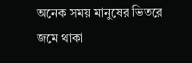অনেক সময় মানুষের ভিতরে জমে থাকা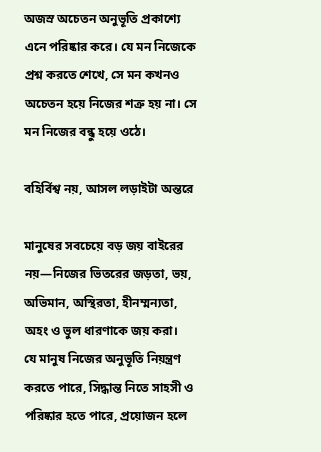অজস্র অচেতন অনুভূতি প্রকাশ্যে এনে পরিষ্কার করে। যে মন নিজেকে প্রশ্ন করতে শেখে, সে মন কখনও অচেতন হয়ে নিজের শত্রু হয় না। সে মন নিজের বন্ধু হয়ে ওঠে।

বহির্বিশ্ব নয়, আসল লড়াইটা অন্তরে

মানুষের সবচেয়ে বড় জয় বাইরের নয়—নিজের ভিতরের জড়তা, ভয়, অভিমান, অস্থিরতা, হীনম্মন্যতা, অহং ও ভুল ধারণাকে জয় করা।
যে মানুষ নিজের অনুভূতি নিয়ন্ত্রণ করতে পারে, সিদ্ধান্ত নিতে সাহসী ও পরিষ্কার হতে পারে, প্রয়োজন হলে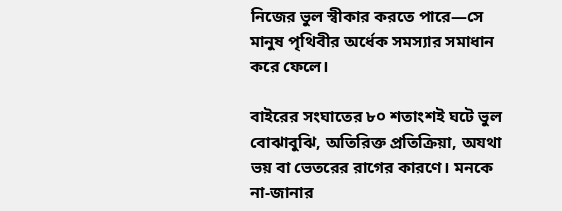নিজের ভুল স্বীকার করতে পারে—সে মানুষ পৃথিবীর অর্ধেক সমস্যার সমাধান করে ফেলে।

বাইরের সংঘাতের ৮০ শতাংশই ঘটে ভুল বোঝাবুঝি, অতিরিক্ত প্রতিক্রিয়া, অযথা ভয় বা ভেতরের রাগের কারণে। মনকে না-জানার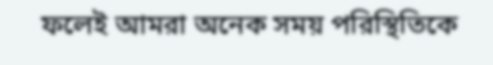ফলেই আমরা অনেক সময় পরিস্থিতিকে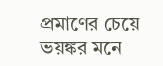প্রমাণের চেয়ে ভয়ঙ্কর মনে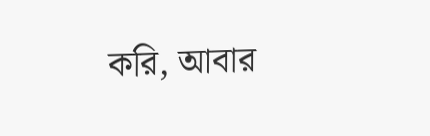করি, আবার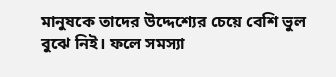মানুষকে তাদের উদ্দেশ্যের চেয়ে বেশি ভুল বুঝে নিই। ফলে সমস্যা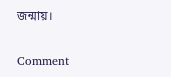জন্মায়।

Comment